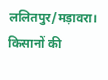ललितपुर/मड़ावरा। किसानों की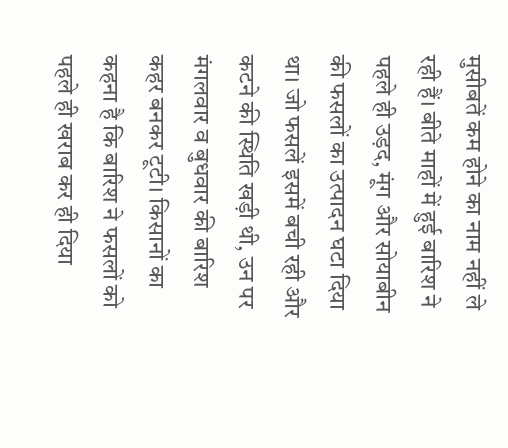मुसीबतें कम होने का नाम नहीं ले रही हैं। बीते माहों में हुई बारिश ने पहले ही उड़द, मूंग और सोयाबीन की फसलों का उत्पादन घटा दिया था। जो फसलें इसमें बची रही और कटने की स्थिति खड़ी थी, उन पर मंगलवार व बुधवार की बारिश कहर बनकर टूटी। किसानों का कहना है कि बारिश ने फसलों को पहले ही खराब कर ही दिया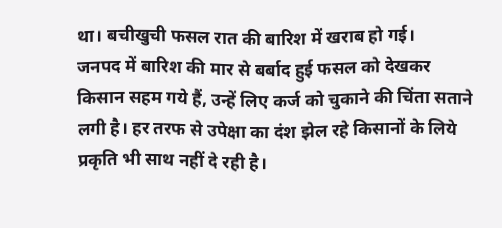था। बचीखुची फसल रात की बारिश में खराब हो गई।
जनपद में बारिश की मार से बर्बाद हुई फसल को देखकर किसान सहम गये हैं, उन्हें लिए कर्ज को चुकाने की चिंता सताने लगी है। हर तरफ से उपेक्षा का दंश झेल रहे किसानों के लिये प्रकृति भी साथ नहीं दे रही है।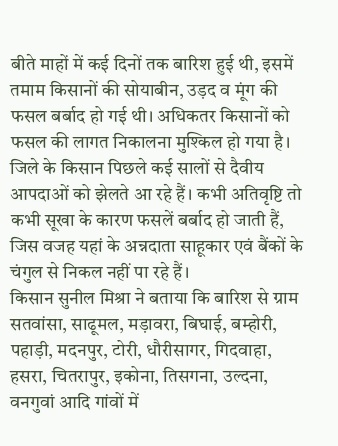बीते माहों में कई दिनों तक बारिश हुई थी, इसमें तमाम किसानों की सोयाबीन, उड़द व मूंग की फसल बर्बाद हो गई थी। अधिकतर किसानों को फसल की लागत निकालना मुश्किल हो गया है। जिले के किसान पिछले कई सालों से दैवीय आपदाओं को झेलते आ रहे हैं। कभी अतिवृष्टि तो कभी सूखा के कारण फसलें बर्बाद हो जाती हैं, जिस वजह यहां के अन्नदाता साहूकार एवं बैंकों के चंगुल से निकल नहीं पा रहे हैं।
किसान सुनील मिश्रा ने बताया कि बारिश से ग्राम सतवांसा, साढूमल, मड़ावरा, बिघाई, बम्होरी, पहाड़ी, मदनपुर, टोरी, धौरीसागर, गिदवाहा, हसरा, चितरापुर, इकोना, तिसगना, उल्दना, वनगुवां आदि गांवों में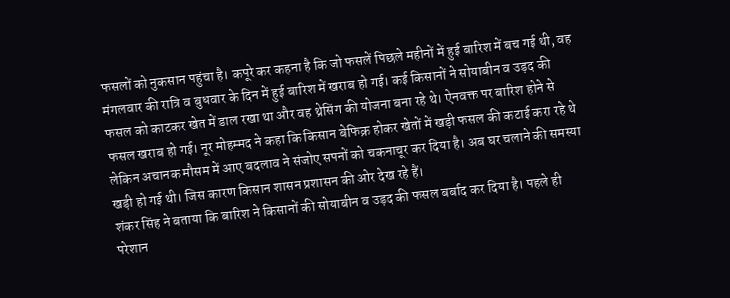फसलों को नुकसान पहुंचा है। कपूरे कर कहना है कि जो फसलें पिछले महीनों में हुई बारिश में बच गई थी, वह मंगलवार की रात्रि व बुधवार के दिन में हुई बारिश में खराब हो गई। कई किसानों ने सोयाबीन व उड़द की फसल को काटकर खेत में डाल रखा था और वह थ्रेसिंग की योजना बना रहे थे। ऐनवक्त पर बारिश होने से फसल खराब हो गई। नूर मोहम्मद ने कहा कि किसान बेफिक्र होकर खेतों में खड़ी फसल की कटाई करा रहे थे लेकिन अचानक मौसम में आए बदलाव ने संजोए सपनों को चकनाचूर कर दिया है। अब घर चलाने की समस्या खड़ी हो गई थी। जिस कारण किसान शासन प्रशासन की ओर देख रहे हैं।
शंकर सिंह ने बताया कि बारिश ने किसानों की सोयाबीन व उड़द की फसल बर्बाद कर दिया है। पहले ही परेशान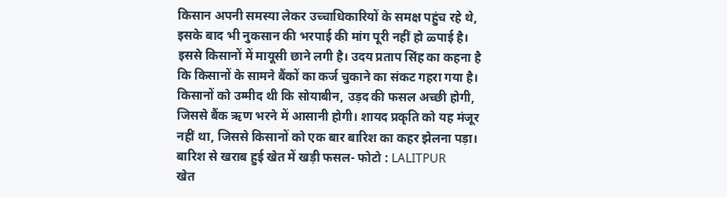किसान अपनी समस्या लेकर उच्चाधिकारियों के समक्ष पहुंच रहे थे, इसके बाद भी नुकसान की भरपाई की मांग पूरी नहीं हो ळ्पाई है। इससे किसानों में मायूसी छाने लगी है। उदय प्रताप सिंह का कहना है कि किसानों के सामने बैंकों का कर्ज चुकाने का संकट गहरा गया है। किसानों को उम्मीद थी कि सोयाबीन, उड़द की फसल अच्छी होगी, जिससे बैंक ऋण भरने में आसानी होगी। शायद प्रकृति को यह मंजूर नहीं था, जिससे किसानों को एक बार बारिश का कहर झेलना पड़ा।
बारिश से खराब हुई खेत में खड़ी फसल- फोटो : LALITPUR
खेत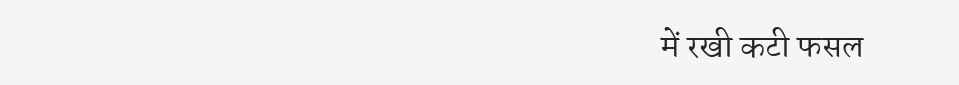में रखी कटी फसल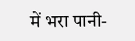में भरा पानी-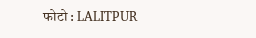फोटो : LALITPUR